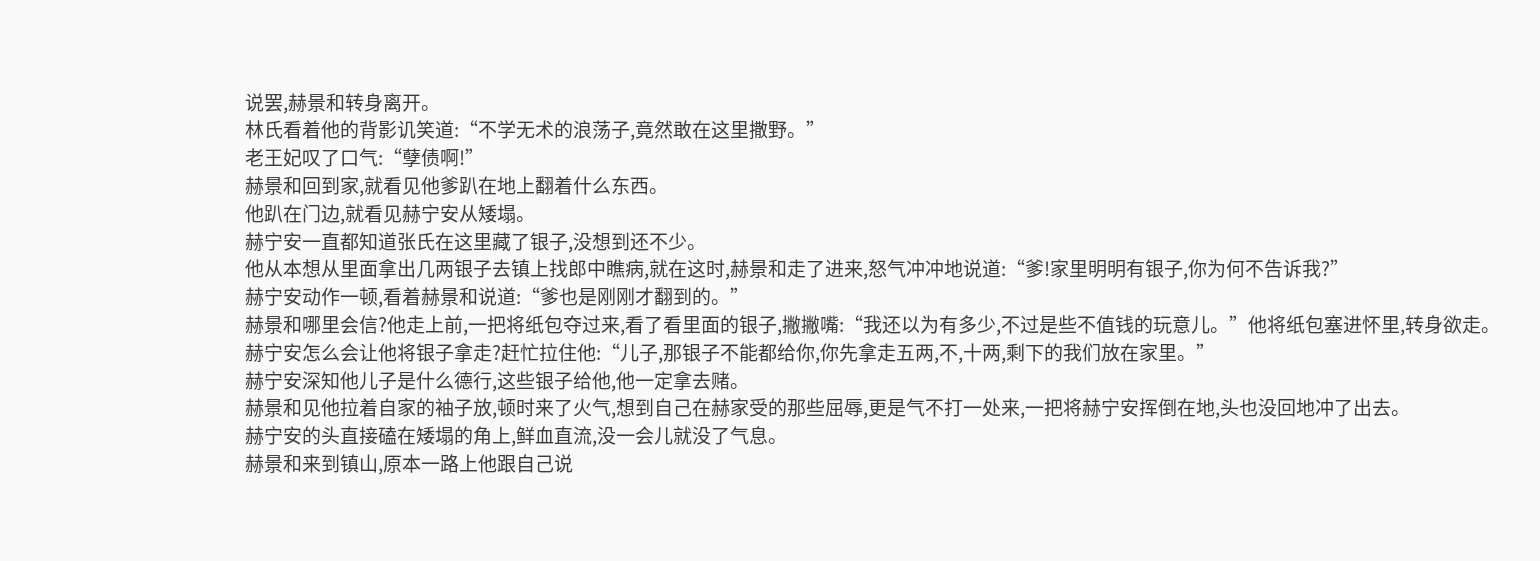说罢,赫景和转身离开。
林氏看着他的背影讥笑道:“不学无术的浪荡子,竟然敢在这里撒野。”
老王妃叹了口气:“孽债啊!”
赫景和回到家,就看见他爹趴在地上翻着什么东西。
他趴在门边,就看见赫宁安从矮塌。
赫宁安一直都知道张氏在这里藏了银子,没想到还不少。
他从本想从里面拿出几两银子去镇上找郎中瞧病,就在这时,赫景和走了进来,怒气冲冲地说道:“爹!家里明明有银子,你为何不告诉我?”
赫宁安动作一顿,看着赫景和说道:“爹也是刚刚才翻到的。”
赫景和哪里会信?他走上前,一把将纸包夺过来,看了看里面的银子,撇撇嘴:“我还以为有多少,不过是些不值钱的玩意儿。”他将纸包塞进怀里,转身欲走。
赫宁安怎么会让他将银子拿走?赶忙拉住他:“儿子,那银子不能都给你,你先拿走五两,不,十两,剩下的我们放在家里。”
赫宁安深知他儿子是什么德行,这些银子给他,他一定拿去赌。
赫景和见他拉着自家的袖子放,顿时来了火气,想到自己在赫家受的那些屈辱,更是气不打一处来,一把将赫宁安挥倒在地,头也没回地冲了出去。
赫宁安的头直接磕在矮塌的角上,鲜血直流,没一会儿就没了气息。
赫景和来到镇山,原本一路上他跟自己说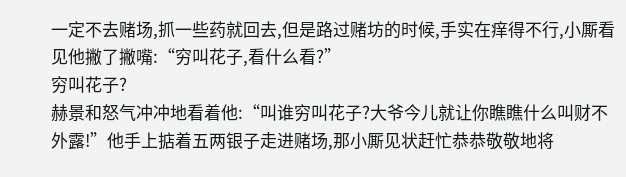一定不去赌场,抓一些药就回去,但是路过赌坊的时候,手实在痒得不行,小厮看见他撇了撇嘴:“穷叫花子,看什么看?”
穷叫花子?
赫景和怒气冲冲地看着他:“叫谁穷叫花子?大爷今儿就让你瞧瞧什么叫财不外露!”他手上掂着五两银子走进赌场,那小厮见状赶忙恭恭敬敬地将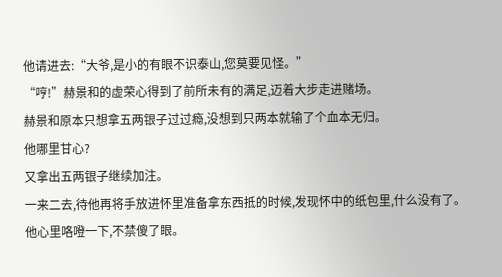他请进去:“大爷,是小的有眼不识泰山,您莫要见怪。”
“哼!”赫景和的虚荣心得到了前所未有的满足,迈着大步走进赌场。
赫景和原本只想拿五两银子过过瘾,没想到只两本就输了个血本无归。
他哪里甘心?
又拿出五两银子继续加注。
一来二去,待他再将手放进怀里准备拿东西抵的时候,发现怀中的纸包里,什么没有了。
他心里咯噔一下,不禁傻了眼。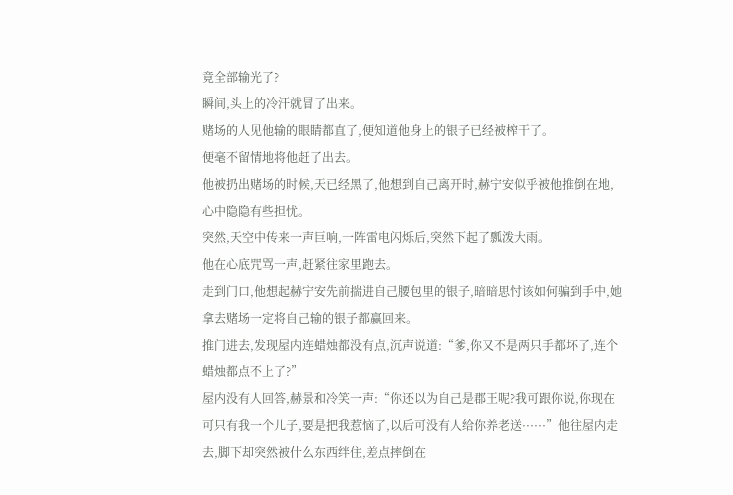竟全部输光了?
瞬间,头上的冷汗就冒了出来。
赌场的人见他输的眼睛都直了,便知道他身上的银子已经被榨干了。
便毫不留情地将他赶了出去。
他被扔出赌场的时候,天已经黑了,他想到自己离开时,赫宁安似乎被他推倒在地,心中隐隐有些担忧。
突然,天空中传来一声巨响,一阵雷电闪烁后,突然下起了瓢泼大雨。
他在心底咒骂一声,赶紧往家里跑去。
走到门口,他想起赫宁安先前揣进自己腰包里的银子,暗暗思忖该如何骗到手中,她拿去赌场一定将自己输的银子都赢回来。
推门进去,发现屋内连蜡烛都没有点,沉声说道:“爹,你又不是两只手都坏了,连个蜡烛都点不上了?”
屋内没有人回答,赫景和冷笑一声:“你还以为自己是郡王呢?我可跟你说,你现在可只有我一个儿子,要是把我惹恼了,以后可没有人给你养老送······”他往屋内走去,脚下却突然被什么东西绊住,差点摔倒在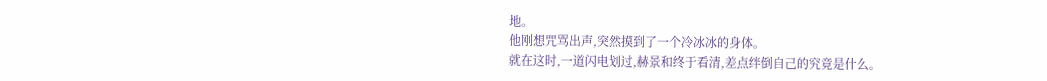地。
他刚想咒骂出声,突然摸到了一个冷冰冰的身体。
就在这时,一道闪电划过,赫景和终于看清,差点绊倒自己的究竟是什么。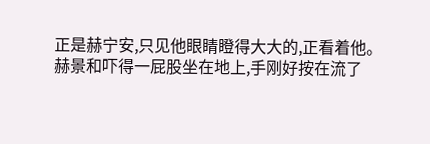正是赫宁安,只见他眼睛瞪得大大的,正看着他。
赫景和吓得一屁股坐在地上,手刚好按在流了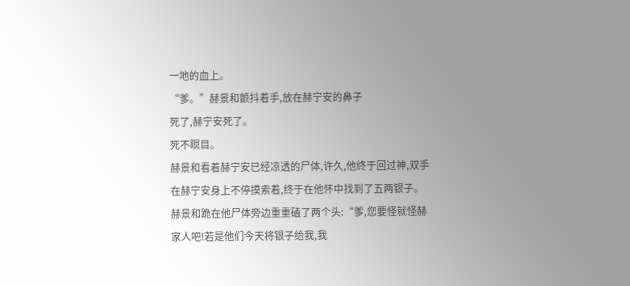一地的血上。
“爹。”赫景和颤抖着手,放在赫宁安的鼻子
死了,赫宁安死了。
死不瞑目。
赫景和看着赫宁安已经凉透的尸体,许久,他终于回过神,双手在赫宁安身上不停摸索着,终于在他怀中找到了五两银子。
赫景和跪在他尸体旁边重重磕了两个头:“爹,您要怪就怪赫家人吧!若是他们今天将银子给我,我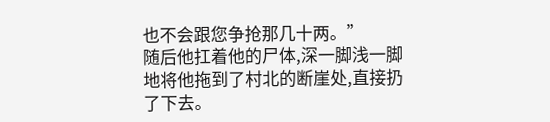也不会跟您争抢那几十两。”
随后他扛着他的尸体,深一脚浅一脚地将他拖到了村北的断崖处,直接扔了下去。